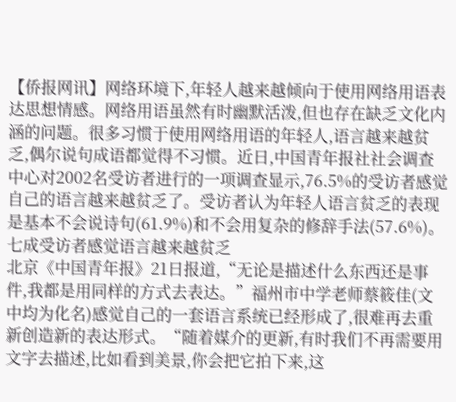【侨报网讯】网络环境下,年轻人越来越倾向于使用网络用语表达思想情感。网络用语虽然有时幽默活泼,但也存在缺乏文化内涵的问题。很多习惯于使用网络用语的年轻人,语言越来越贫乏,偶尔说句成语都觉得不习惯。近日,中国青年报社社会调查中心对2002名受访者进行的一项调查显示,76.5%的受访者感觉自己的语言越来越贫乏了。受访者认为年轻人语言贫乏的表现是基本不会说诗句(61.9%)和不会用复杂的修辞手法(57.6%)。
七成受访者感觉语言越来越贫乏
北京《中国青年报》21日报道,“无论是描述什么东西还是事件,我都是用同样的方式去表达。”福州市中学老师蔡筱佳(文中均为化名)感觉自己的一套语言系统已经形成了,很难再去重新创造新的表达形式。“随着媒介的更新,有时我们不再需要用文字去描述,比如看到美景,你会把它拍下来,这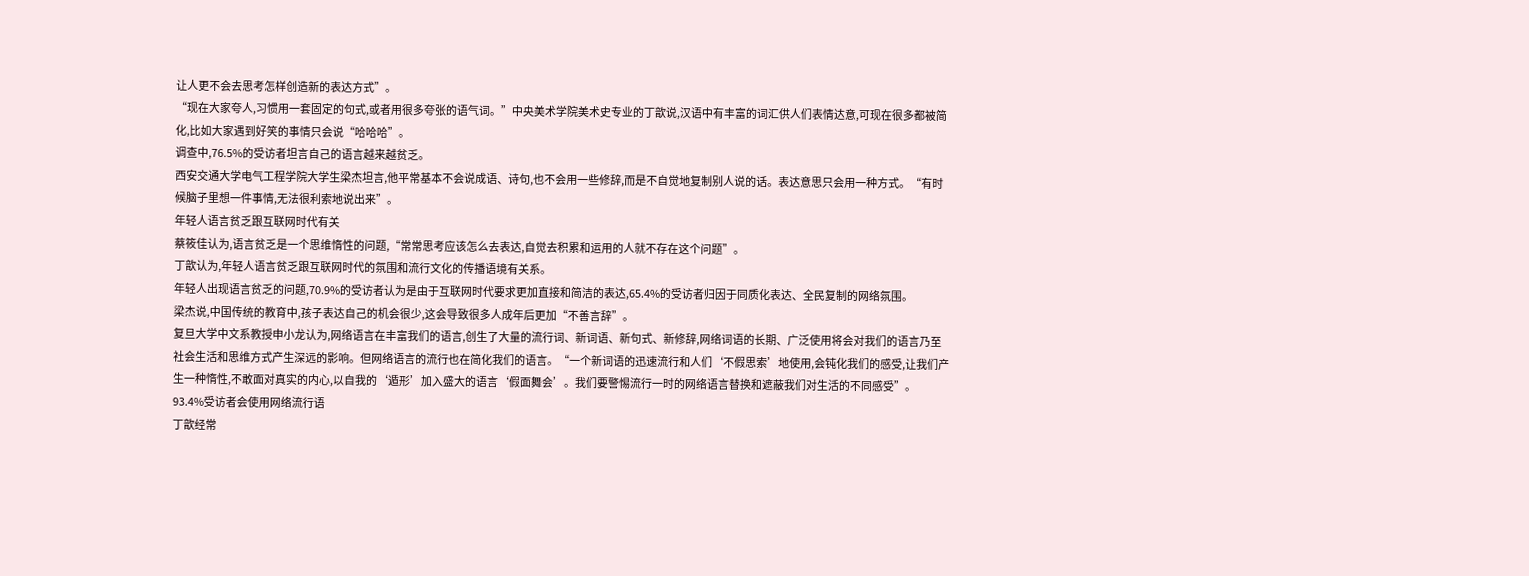让人更不会去思考怎样创造新的表达方式”。
“现在大家夸人,习惯用一套固定的句式,或者用很多夸张的语气词。”中央美术学院美术史专业的丁歆说,汉语中有丰富的词汇供人们表情达意,可现在很多都被简化,比如大家遇到好笑的事情只会说“哈哈哈”。
调查中,76.5%的受访者坦言自己的语言越来越贫乏。
西安交通大学电气工程学院大学生梁杰坦言,他平常基本不会说成语、诗句,也不会用一些修辞,而是不自觉地复制别人说的话。表达意思只会用一种方式。“有时候脑子里想一件事情,无法很利索地说出来”。
年轻人语言贫乏跟互联网时代有关
蔡筱佳认为,语言贫乏是一个思维惰性的问题,“常常思考应该怎么去表达,自觉去积累和运用的人就不存在这个问题”。
丁歆认为,年轻人语言贫乏跟互联网时代的氛围和流行文化的传播语境有关系。
年轻人出现语言贫乏的问题,70.9%的受访者认为是由于互联网时代要求更加直接和简洁的表达,65.4%的受访者归因于同质化表达、全民复制的网络氛围。
梁杰说,中国传统的教育中,孩子表达自己的机会很少,这会导致很多人成年后更加“不善言辞”。
复旦大学中文系教授申小龙认为,网络语言在丰富我们的语言,创生了大量的流行词、新词语、新句式、新修辞,网络词语的长期、广泛使用将会对我们的语言乃至社会生活和思维方式产生深远的影响。但网络语言的流行也在简化我们的语言。“一个新词语的迅速流行和人们‘不假思索’地使用,会钝化我们的感受,让我们产生一种惰性,不敢面对真实的内心,以自我的‘遁形’加入盛大的语言‘假面舞会’。我们要警惕流行一时的网络语言替换和遮蔽我们对生活的不同感受”。
93.4%受访者会使用网络流行语
丁歆经常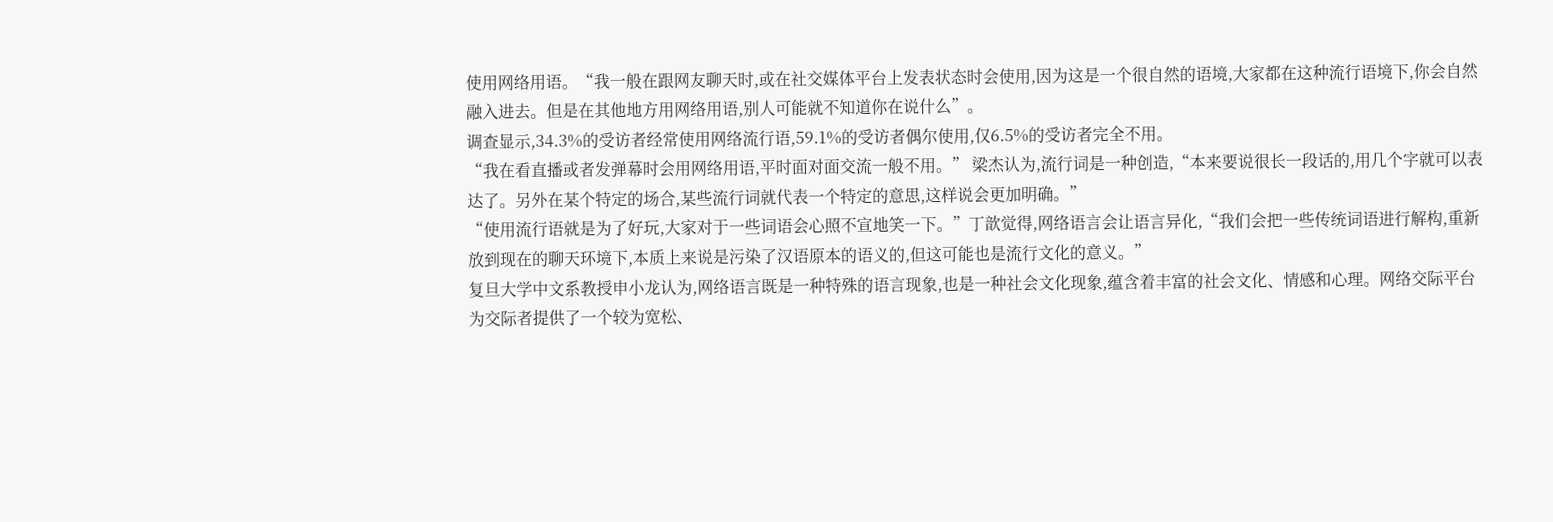使用网络用语。“我一般在跟网友聊天时,或在社交媒体平台上发表状态时会使用,因为这是一个很自然的语境,大家都在这种流行语境下,你会自然融入进去。但是在其他地方用网络用语,别人可能就不知道你在说什么”。
调查显示,34.3%的受访者经常使用网络流行语,59.1%的受访者偶尔使用,仅6.5%的受访者完全不用。
“我在看直播或者发弹幕时会用网络用语,平时面对面交流一般不用。” 梁杰认为,流行词是一种创造,“本来要说很长一段话的,用几个字就可以表达了。另外在某个特定的场合,某些流行词就代表一个特定的意思,这样说会更加明确。”
“使用流行语就是为了好玩,大家对于一些词语会心照不宣地笑一下。”丁歆觉得,网络语言会让语言异化,“我们会把一些传统词语进行解构,重新放到现在的聊天环境下,本质上来说是污染了汉语原本的语义的,但这可能也是流行文化的意义。”
复旦大学中文系教授申小龙认为,网络语言既是一种特殊的语言现象,也是一种社会文化现象,蕴含着丰富的社会文化、情感和心理。网络交际平台为交际者提供了一个较为宽松、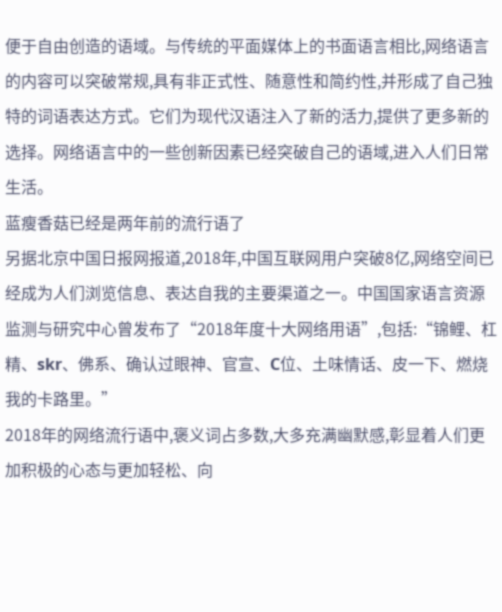便于自由创造的语域。与传统的平面媒体上的书面语言相比,网络语言的内容可以突破常规,具有非正式性、随意性和简约性,并形成了自己独特的词语表达方式。它们为现代汉语注入了新的活力,提供了更多新的选择。网络语言中的一些创新因素已经突破自己的语域,进入人们日常生活。
蓝瘦香菇已经是两年前的流行语了
另据北京中国日报网报道,2018年,中国互联网用户突破8亿,网络空间已经成为人们浏览信息、表达自我的主要渠道之一。中国国家语言资源监测与研究中心曾发布了“2018年度十大网络用语”,包括:“锦鲤、杠精、skr、佛系、确认过眼神、官宣、C位、土味情话、皮一下、燃烧我的卡路里。”
2018年的网络流行语中,褒义词占多数,大多充满幽默感,彰显着人们更加积极的心态与更加轻松、向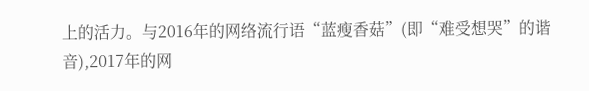上的活力。与2016年的网络流行语“蓝瘦香菇”(即“难受想哭”的谐音),2017年的网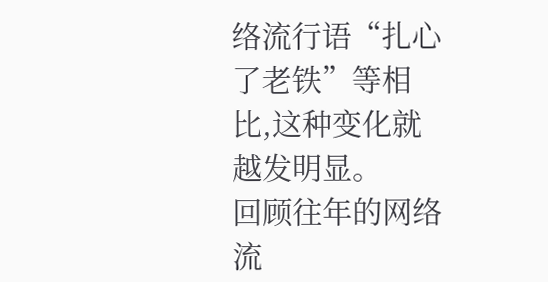络流行语“扎心了老铁”等相比,这种变化就越发明显。
回顾往年的网络流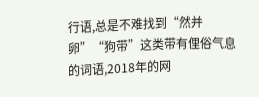行语,总是不难找到“然并卵”“狗带”这类带有俚俗气息的词语,2018年的网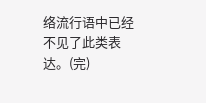络流行语中已经不见了此类表达。(完)